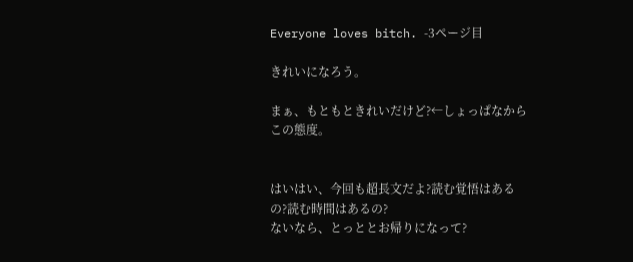Everyone loves bitch. -3ページ目

きれいになろう。

まぁ、もともときれいだけど?←しょっぱなからこの態度。


はいはい、今回も超長文だよ?読む覚悟はあるの?読む時間はあるの?
ないなら、とっととお帰りになって?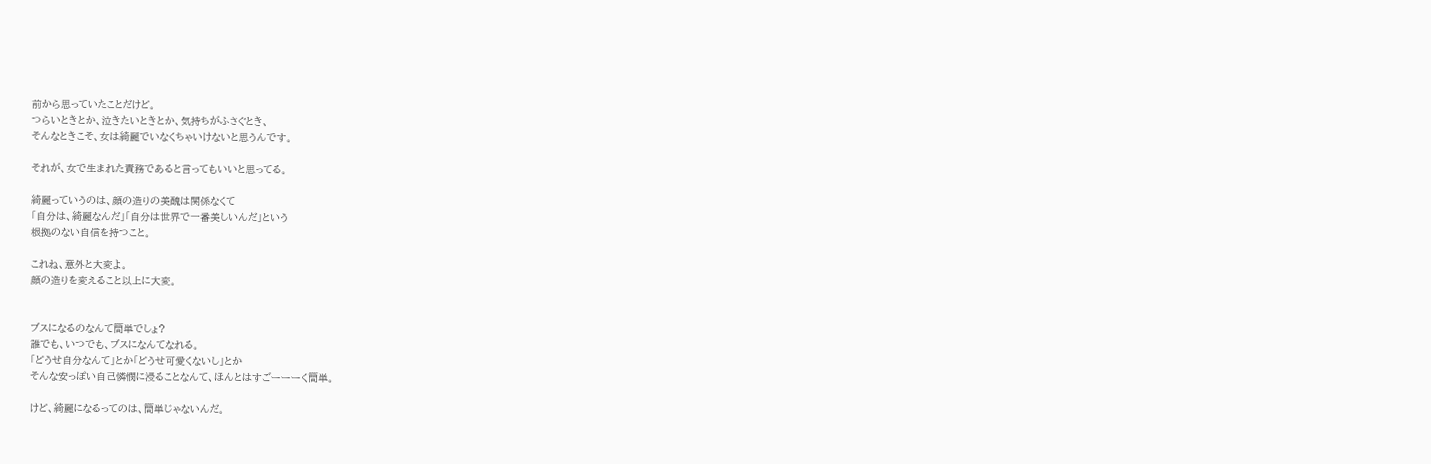前から思っていたことだけど。
つらいときとか、泣きたいときとか、気持ちがふさぐとき、
そんなときこそ、女は綺麗でいなくちゃいけないと思うんです。

それが、女で生まれた責務であると言ってもいいと思ってる。

綺麗っていうのは、顔の造りの美醜は関係なくて
「自分は、綺麗なんだ」「自分は世界で一番美しいんだ」という
根拠のない自信を持つこと。

これね、意外と大変よ。
顔の造りを変えること以上に大変。


ブスになるのなんて簡単でしょ?
誰でも、いつでも、ブスになんてなれる。
「どうせ自分なんて」とか「どうせ可愛くないし」とか
そんな安っぽい自己憐憫に浸ることなんて、ほんとはすごーーーく簡単。

けど、綺麗になるってのは、簡単じゃないんだ。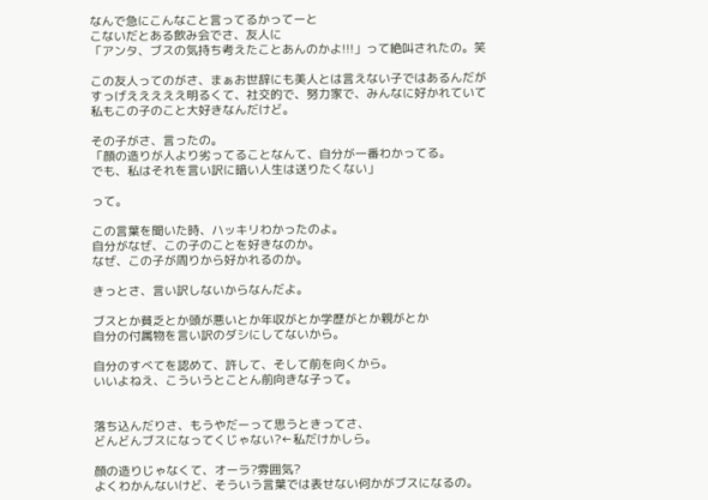なんで急にこんなこと言ってるかってーと
こないだとある飲み会でさ、友人に
「アンタ、ブスの気持ち考えたことあんのかよ!!!」って絶叫されたの。笑

この友人ってのがさ、まぁお世辞にも美人とは言えない子ではあるんだが
すっげえええええ明るくて、社交的で、努力家で、みんなに好かれていて
私もこの子のこと大好きなんだけど。

その子がさ、言ったの。
「顔の造りが人より劣ってることなんて、自分が一番わかってる。
でも、私はそれを言い訳に暗い人生は送りたくない」

って。

この言葉を聞いた時、ハッキリわかったのよ。
自分がなぜ、この子のことを好きなのか。
なぜ、この子が周りから好かれるのか。

きっとさ、言い訳しないからなんだよ。

ブスとか貧乏とか頭が悪いとか年収がとか学歴がとか親がとか
自分の付属物を言い訳のダシにしてないから。

自分のすべてを認めて、許して、そして前を向くから。
いいよねえ、こういうとことん前向きな子って。


落ち込んだりさ、もうやだーって思うときってさ、
どんどんブスになってくじゃない?←私だけかしら。

顔の造りじゃなくて、オーラ?雰囲気?
よくわかんないけど、そういう言葉では表せない何かがブスになるの。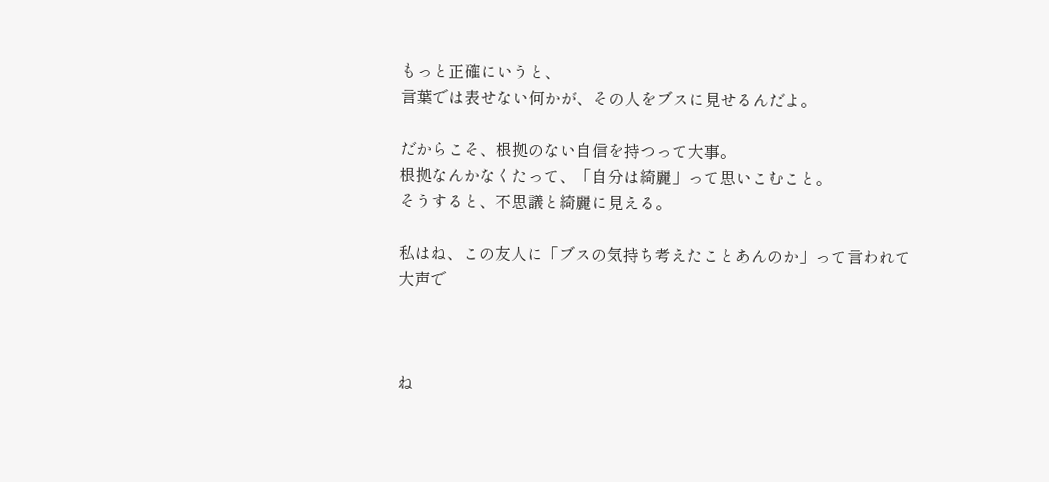もっと正確にいうと、
言葉では表せない何かが、その人をブスに見せるんだよ。

だからこそ、根拠のない自信を持つって大事。
根拠なんかなくたって、「自分は綺麗」って思いこむこと。
そうすると、不思議と綺麗に見える。

私はね、この友人に「ブスの気持ち考えたことあんのか」って言われて
大声で



ね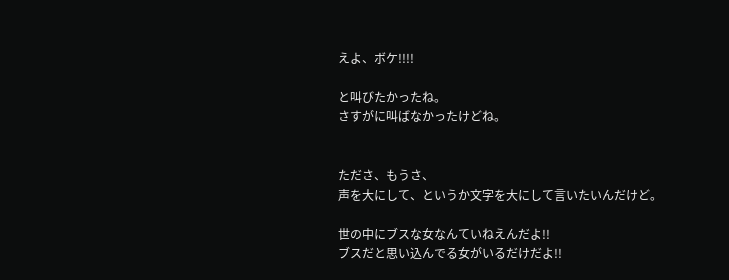えよ、ボケ!!!!

と叫びたかったね。
さすがに叫ばなかったけどね。


たださ、もうさ、
声を大にして、というか文字を大にして言いたいんだけど。

世の中にブスな女なんていねえんだよ!!
ブスだと思い込んでる女がいるだけだよ!!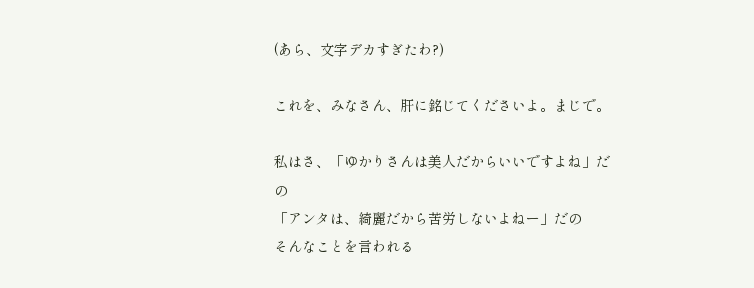(あら、文字デカすぎたわ?)

これを、みなさん、肝に銘じてくださいよ。まじで。

私はさ、「ゆかりさんは美人だからいいですよね」だの
「アンタは、綺麗だから苦労しないよねー」だの
そんなことを言われる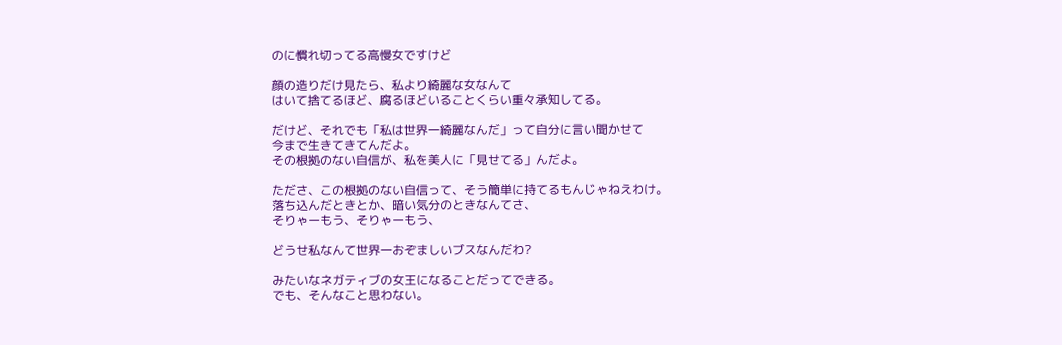のに慣れ切ってる高慢女ですけど

顔の造りだけ見たら、私より綺麗な女なんて
はいて捨てるほど、腐るほどいることくらい重々承知してる。

だけど、それでも「私は世界一綺麗なんだ」って自分に言い聞かせて
今まで生きてきてんだよ。
その根拠のない自信が、私を美人に「見せてる」んだよ。

たださ、この根拠のない自信って、そう簡単に持てるもんじゃねえわけ。
落ち込んだときとか、暗い気分のときなんてさ、
そりゃーもう、そりゃーもう、

どうせ私なんて世界一おぞましいブスなんだわ?

みたいなネガティブの女王になることだってできる。
でも、そんなこと思わない。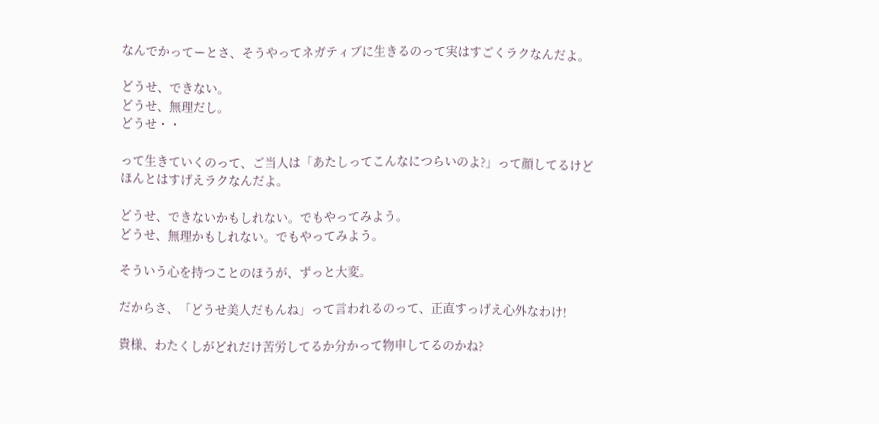なんでかってーとさ、そうやってネガティブに生きるのって実はすごくラクなんだよ。

どうせ、できない。
どうせ、無理だし。
どうせ・・

って生きていくのって、ご当人は「あたしってこんなにつらいのよ?」って顔してるけど
ほんとはすげえラクなんだよ。

どうせ、できないかもしれない。でもやってみよう。
どうせ、無理かもしれない。でもやってみよう。

そういう心を持つことのほうが、ずっと大変。

だからさ、「どうせ美人だもんね」って言われるのって、正直すっげえ心外なわけ!

貴様、わたくしがどれだけ苦労してるか分かって物申してるのかね?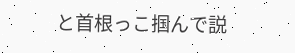と首根っこ掴んで説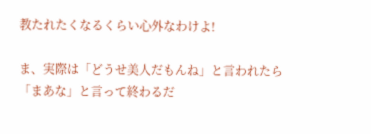教たれたくなるくらい心外なわけよ!

ま、実際は「どうせ美人だもんね」と言われたら
「まあな」と言って終わるだ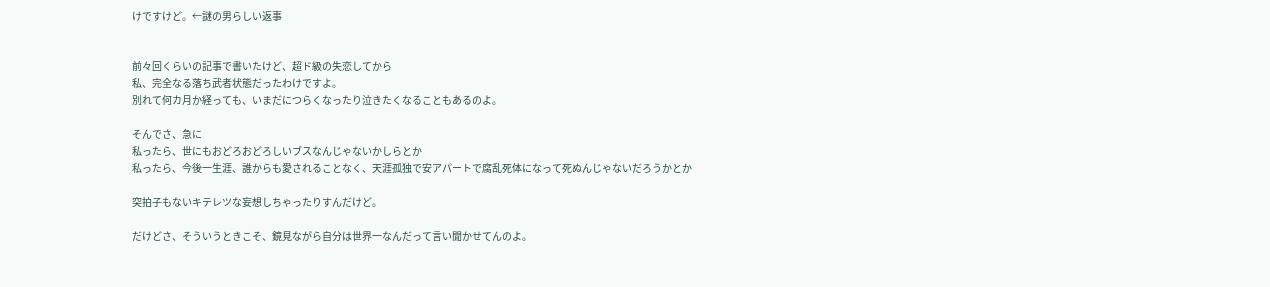けですけど。←謎の男らしい返事


前々回くらいの記事で書いたけど、超ド級の失恋してから
私、完全なる落ち武者状態だったわけですよ。
別れて何カ月か経っても、いまだにつらくなったり泣きたくなることもあるのよ。

そんでさ、急に
私ったら、世にもおどろおどろしいブスなんじゃないかしらとか
私ったら、今後一生涯、誰からも愛されることなく、天涯孤独で安アパートで腐乱死体になって死ぬんじゃないだろうかとか

突拍子もないキテレツな妄想しちゃったりすんだけど。

だけどさ、そういうときこそ、鏡見ながら自分は世界一なんだって言い聞かせてんのよ。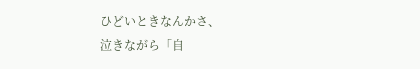ひどいときなんかさ、
泣きながら「自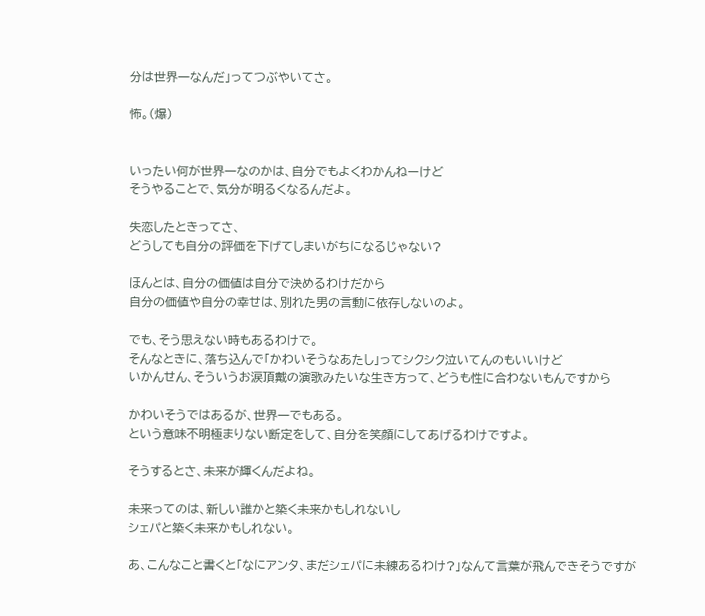分は世界一なんだ」ってつぶやいてさ。

怖。(爆)


いったい何が世界一なのかは、自分でもよくわかんねーけど
そうやることで、気分が明るくなるんだよ。

失恋したときってさ、
どうしても自分の評価を下げてしまいがちになるじゃない?

ほんとは、自分の価値は自分で決めるわけだから
自分の価値や自分の幸せは、別れた男の言動に依存しないのよ。

でも、そう思えない時もあるわけで。
そんなときに、落ち込んで「かわいそうなあたし」ってシクシク泣いてんのもいいけど
いかんせん、そういうお涙頂戴の演歌みたいな生き方って、どうも性に合わないもんですから

かわいそうではあるが、世界一でもある。
という意味不明極まりない断定をして、自分を笑顔にしてあげるわけですよ。

そうするとさ、未来が輝くんだよね。

未来ってのは、新しい誰かと築く未来かもしれないし
シェパと築く未来かもしれない。

あ、こんなこと書くと「なにアンタ、まだシェパに未練あるわけ?」なんて言葉が飛んできそうですが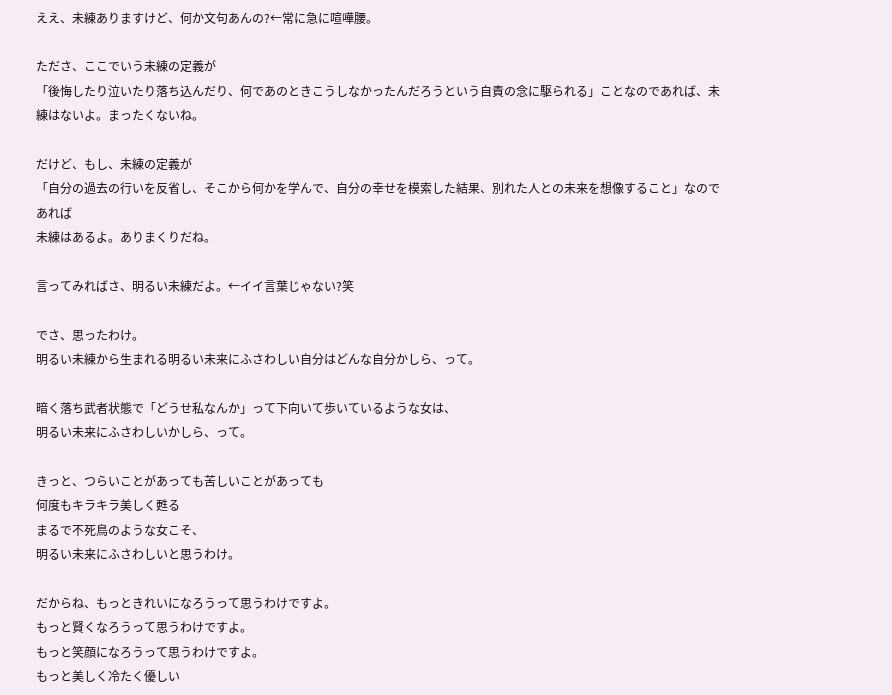ええ、未練ありますけど、何か文句あんの?←常に急に喧嘩腰。

たださ、ここでいう未練の定義が
「後悔したり泣いたり落ち込んだり、何であのときこうしなかったんだろうという自責の念に駆られる」ことなのであれば、未練はないよ。まったくないね。

だけど、もし、未練の定義が
「自分の過去の行いを反省し、そこから何かを学んで、自分の幸せを模索した結果、別れた人との未来を想像すること」なのであれば
未練はあるよ。ありまくりだね。

言ってみればさ、明るい未練だよ。←イイ言葉じゃない?笑

でさ、思ったわけ。
明るい未練から生まれる明るい未来にふさわしい自分はどんな自分かしら、って。

暗く落ち武者状態で「どうせ私なんか」って下向いて歩いているような女は、
明るい未来にふさわしいかしら、って。

きっと、つらいことがあっても苦しいことがあっても
何度もキラキラ美しく甦る
まるで不死鳥のような女こそ、
明るい未来にふさわしいと思うわけ。

だからね、もっときれいになろうって思うわけですよ。
もっと賢くなろうって思うわけですよ。
もっと笑顔になろうって思うわけですよ。
もっと美しく冷たく優しい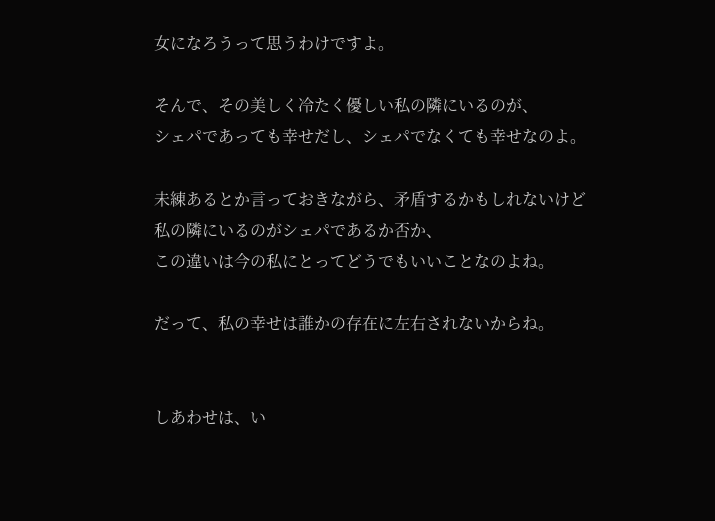女になろうって思うわけですよ。

そんで、その美しく冷たく優しい私の隣にいるのが、
シェパであっても幸せだし、シェパでなくても幸せなのよ。

未練あるとか言っておきながら、矛盾するかもしれないけど
私の隣にいるのがシェパであるか否か、
この違いは今の私にとってどうでもいいことなのよね。

だって、私の幸せは誰かの存在に左右されないからね。


しあわせは、い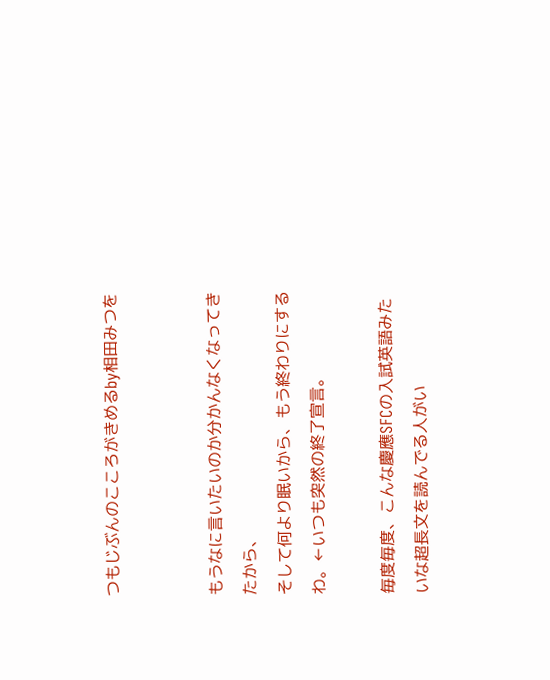つもじぶんのこころがきめるby相田みつを


もうなに言いたいのか分かんなくなってきたから、
そして何より眠いから、もう終わりにするわ。←いつも突然の終了宣言。

毎度毎度、こんな慶應SFCの入試英語みたいな超長文を読んでる人がい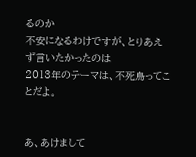るのか
不安になるわけですが、とりあえず言いたかったのは
2013年のテーマは、不死鳥ってことだよ。


あ、あけまして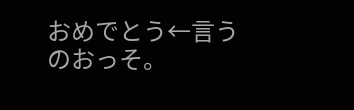おめでとう←言うのおっそ。